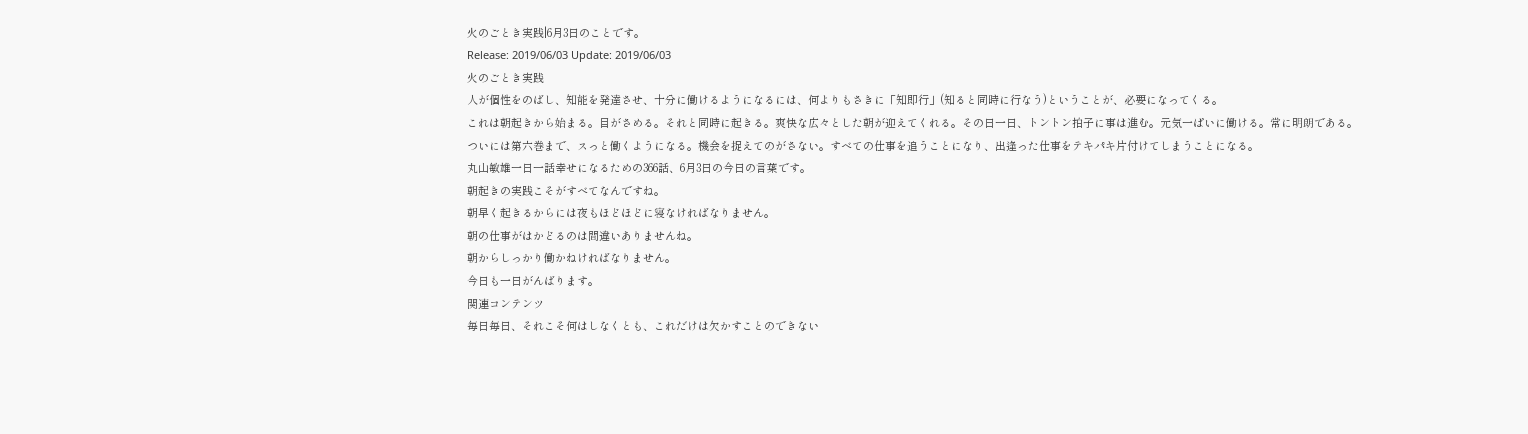火のごとき実践|6月3日のことです。
Release: 2019/06/03 Update: 2019/06/03
火のごとき実践
人が個性をのばし、知能を発達させ、十分に働けるようになるには、何よりもさきに「知即行」(知ると同時に行なう)ということが、必要になってくる。
これは朝起きから始まる。目がさめる。それと同時に起きる。爽快な広々とした朝が迎えてくれる。その日一日、トントン拍子に事は進む。元気一ぱいに働ける。常に明朗である。
ついには第六巻まで、スっと働くようになる。機会を捉えてのがさない。すべての仕事を追うことになり、出逢った仕事をテキパキ片付けてしまうことになる。
丸山敏雄一日一話幸せになるための366話、6月3日の今日の言葉です。
朝起きの実践こそがすべてなんですね。
朝早く起きるからには夜もほどほどに寝なければなりません。
朝の仕事がはかどるのは間違いありませんね。
朝からしっかり働かねければなりません。
今日も一日がんばります。
関連コンテンツ
毎日毎日、それこそ何はしなくとも、これだけは欠かすことのできない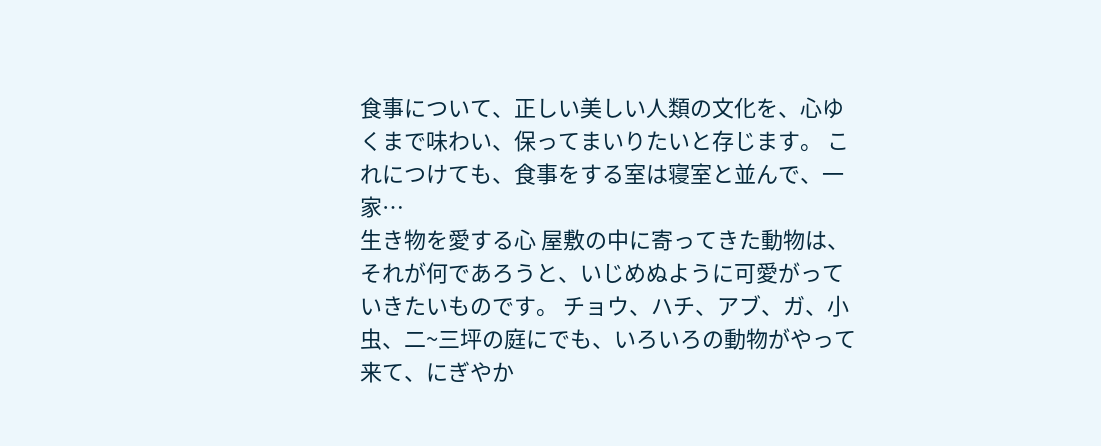食事について、正しい美しい人類の文化を、心ゆくまで味わい、保ってまいりたいと存じます。 これにつけても、食事をする室は寝室と並んで、一家…
生き物を愛する心 屋敷の中に寄ってきた動物は、それが何であろうと、いじめぬように可愛がっていきたいものです。 チョウ、ハチ、アブ、ガ、小虫、二~三坪の庭にでも、いろいろの動物がやって来て、にぎやか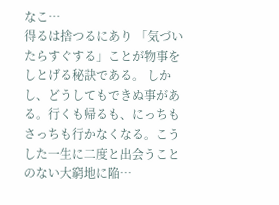なこ…
得るは捨つるにあり 「気づいたらすぐする」ことが物事をしとげる秘訣である。 しかし、どうしてもできぬ事がある。行くも帰るも、にっちもさっちも行かなくなる。こうした一生に二度と出会うことのない大窮地に陥…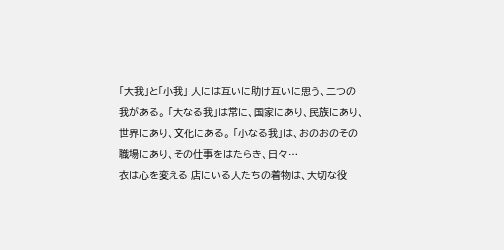「大我」と「小我」 人には互いに助け互いに思う、二つの我がある。 「大なる我」は常に、国家にあり、民族にあり、世界にあり、文化にある。 「小なる我」は、おのおのその職場にあり、その仕事をはたらき、日々…
衣は心を変える 店にいる人たちの着物は、大切な役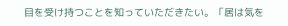目を受け持つことを知っていただきたい。「居は気を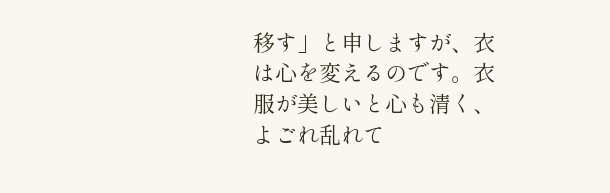移す」と申しますが、衣は心を変えるのです。衣服が美しいと心も清く、よごれ乱れて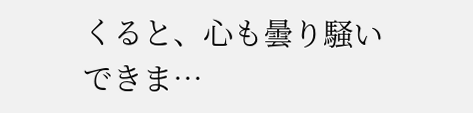くると、心も曇り騒いできま…